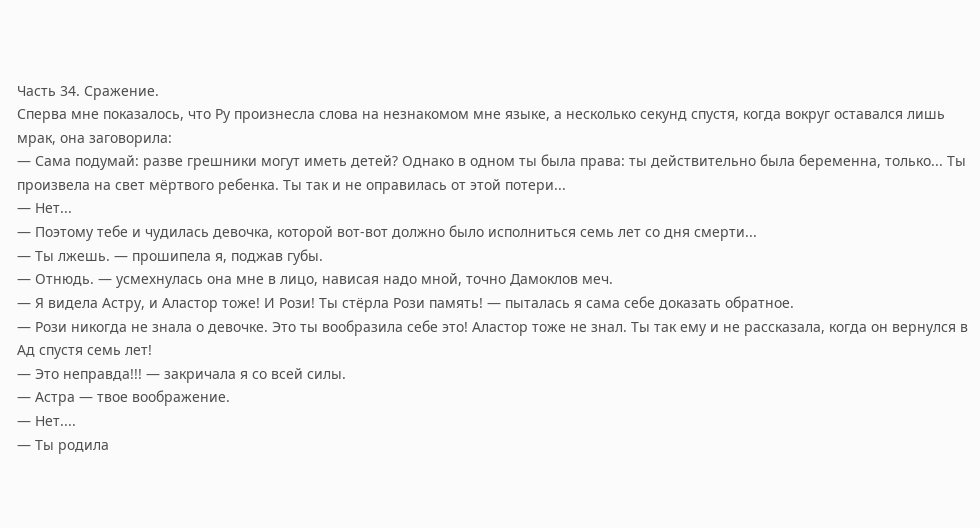Часть 34. Сражение.
Сперва мне показалось, что Ру произнесла слова на незнакомом мне языке, а несколько секунд спустя, когда вокруг оставался лишь мрак, она заговорила:
— Сама подумай: разве грешники могут иметь детей? Однако в одном ты была права: ты действительно была беременна, только... Ты произвела на свет мёртвого ребенка. Ты так и не оправилась от этой потери...
— Нет...
— Поэтому тебе и чудилась девочка, которой вот-вот должно было исполниться семь лет со дня смерти...
— Ты лжешь. — прошипела я, поджав губы.
— Отнюдь. — усмехнулась она мне в лицо, нависая надо мной, точно Дамоклов меч.
— Я видела Астру, и Аластор тоже! И Рози! Ты стёрла Рози память! — пыталась я сама себе доказать обратное.
— Рози никогда не знала о девочке. Это ты вообразила себе это! Аластор тоже не знал. Ты так ему и не рассказала, когда он вернулся в Ад спустя семь лет!
— Это неправда!!! — закричала я со всей силы.
— Астра — твое воображение.
— Нет....
— Ты родила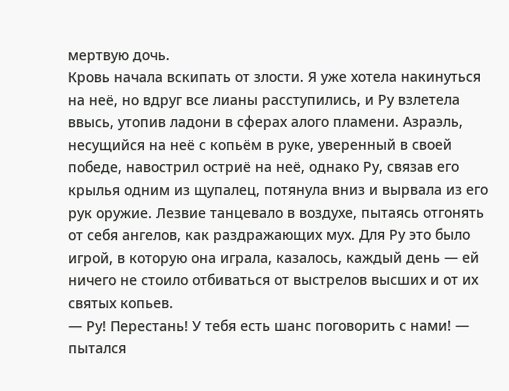мертвую дочь.
Кровь начала вскипать от злости. Я уже хотела накинуться на неё, но вдруг все лианы расступились, и Ру взлетела ввысь, утопив ладони в сферах алого пламени. Азраэль, несущийся на неё с копьём в руке, уверенный в своей победе, навострил остриё на неё, однако Ру, связав его крылья одним из щупалец, потянула вниз и вырвала из его рук оружие. Лезвие танцевало в воздухе, пытаясь отгонять от себя ангелов, как раздражающих мух. Для Ру это было игрой, в которую она играла, казалось, каждый день — ей ничего не стоило отбиваться от выстрелов высших и от их святых копьев.
— Ру! Перестань! У тебя есть шанс поговорить с нами! — пытался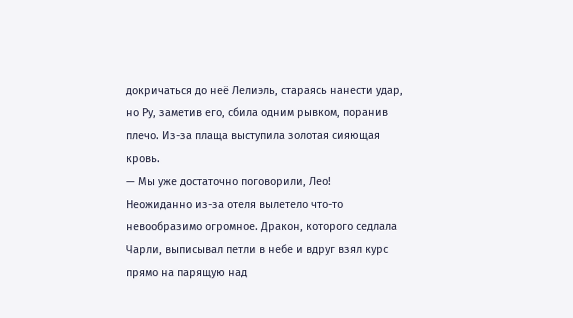докричаться до неё Лелиэль, стараясь нанести удар, но Ру, заметив его, сбила одним рывком, поранив плечо. Из-за плаща выступила золотая сияющая кровь.
— Мы уже достаточно поговорили, Лео!
Неожиданно из-за отеля вылетело что-то невообразимо огромное. Дракон, которого седлала Чарли, выписывал петли в небе и вдруг взял курс прямо на парящую над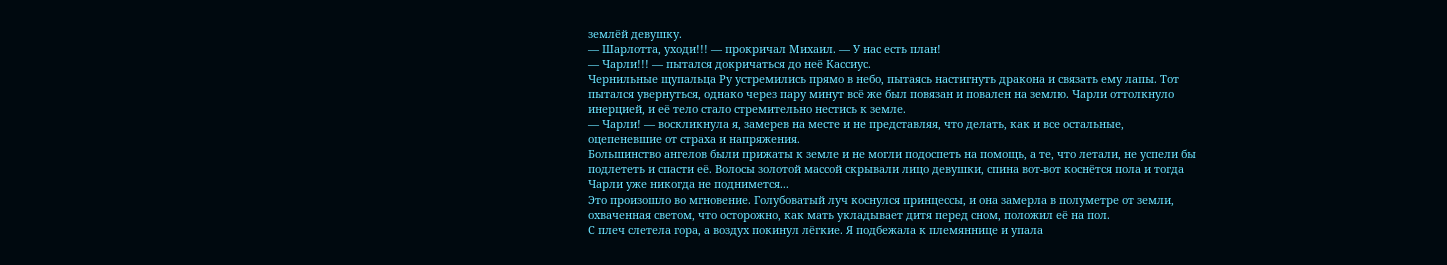землёй девушку.
— Шарлотта, уходи!!! — прокричал Михаил. — У нас есть план!
— Чарли!!! — пытался докричаться до неё Кассиус.
Чернильные щупальца Ру устремились прямо в небо, пытаясь настигнуть дракона и связать ему лапы. Тот пытался увернуться, однако через пару минут всё же был повязан и повален на землю. Чарли оттолкнуло инерцией, и её тело стало стремительно нестись к земле.
— Чарли! — воскликнула я, замерев на месте и не представляя, что делать, как и все остальные, оцепеневшие от страха и напряжения.
Большинство ангелов были прижаты к земле и не могли подоспеть на помощь, а те, что летали, не успели бы подлететь и спасти её. Волосы золотой массой скрывали лицо девушки, спина вот-вот коснётся пола и тогда Чарли уже никогда не поднимется...
Это произошло во мгновение. Голубоватый луч коснулся принцессы, и она замерла в полуметре от земли, охваченная светом, что осторожно, как мать укладывает дитя перед сном, положил её на пол.
С плеч слетела гора, а воздух покинул лёгкие. Я подбежала к племяннице и упала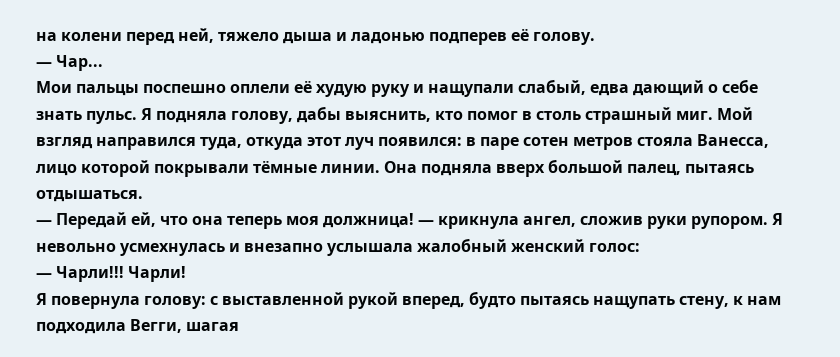на колени перед ней, тяжело дыша и ладонью подперев её голову.
— Чар...
Мои пальцы поспешно оплели её худую руку и нащупали слабый, едва дающий о себе знать пульс. Я подняла голову, дабы выяснить, кто помог в столь страшный миг. Мой взгляд направился туда, откуда этот луч появился: в паре сотен метров стояла Ванесса, лицо которой покрывали тёмные линии. Она подняла вверх большой палец, пытаясь отдышаться.
— Передай ей, что она теперь моя должница! — крикнула ангел, сложив руки рупором. Я невольно усмехнулась и внезапно услышала жалобный женский голос:
— Чарли!!! Чарли!
Я повернула голову: с выставленной рукой вперед, будто пытаясь нащупать стену, к нам подходила Вегги, шагая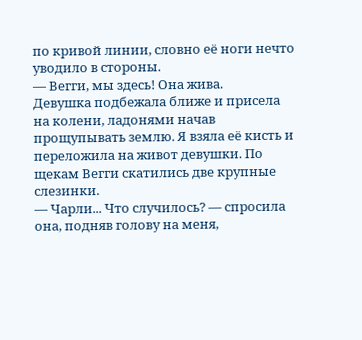по кривой линии, словно её ноги нечто уводило в стороны.
— Вегги, мы здесь! Она жива.
Девушка подбежала ближе и присела на колени, ладонями начав прощупывать землю. Я взяла её кисть и переложила на живот девушки. По щекам Вегги скатились две крупные слезинки.
— Чарли... Что случилось? — спросила она, подняв голову на меня,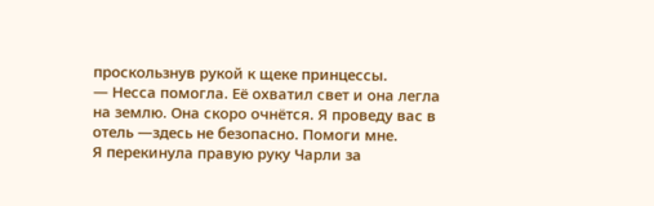проскользнув рукой к щеке принцессы.
— Несса помогла. Её охватил свет и она легла на землю. Она скоро очнётся. Я проведу вас в отель —здесь не безопасно. Помоги мне.
Я перекинула правую руку Чарли за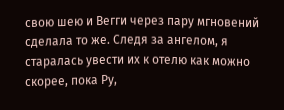свою шею и Вегги через пару мгновений сделала то же. Следя за ангелом, я старалась увести их к отелю как можно скорее, пока Ру,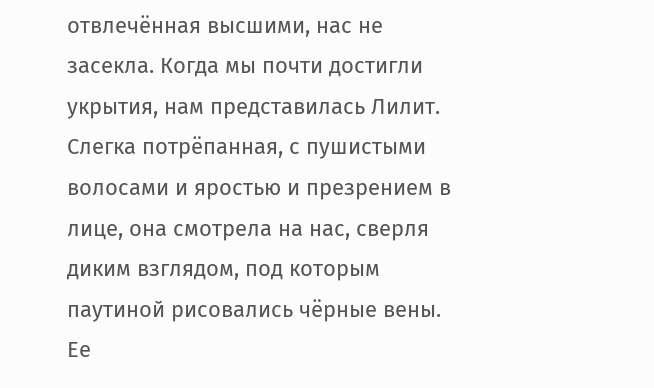отвлечённая высшими, нас не засекла. Когда мы почти достигли укрытия, нам представилась Лилит. Слегка потрёпанная, с пушистыми волосами и яростью и презрением в лице, она смотрела на нас, сверля диким взглядом, под которым паутиной рисовались чёрные вены. Ее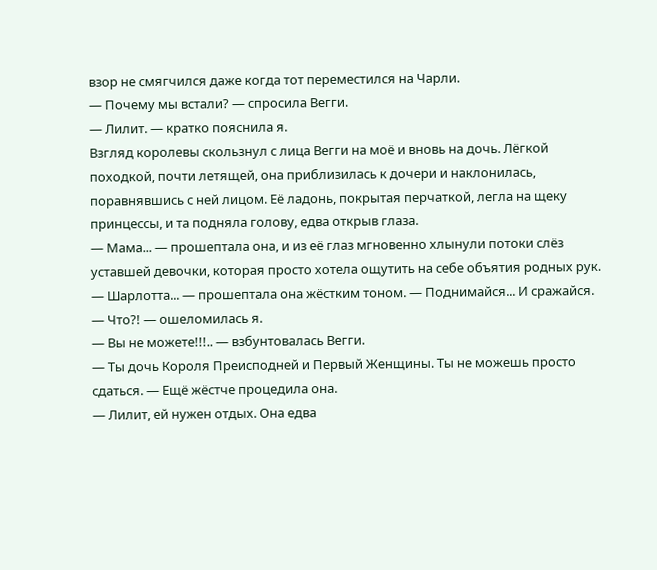взор не смягчился даже когда тот переместился на Чарли.
— Почему мы встали? — спросила Вегги.
— Лилит. — кратко пояснила я.
Взгляд королевы скользнул с лица Вегги на моё и вновь на дочь. Лёгкой походкой, почти летящей, она приблизилась к дочери и наклонилась, поравнявшись с ней лицом. Её ладонь, покрытая перчаткой, легла на щеку принцессы, и та подняла голову, едва открыв глаза.
— Мама... — прошептала она, и из её глаз мгновенно хлынули потоки слёз уставшей девочки, которая просто хотела ощутить на себе объятия родных рук.
— Шарлотта... — прошептала она жёстким тоном. — Поднимайся... И сражайся.
— Что?! — ошеломилась я.
— Вы не можете!!!.. — взбунтовалась Вегги.
— Ты дочь Короля Преисподней и Первый Женщины. Ты не можешь просто сдаться. — Ещё жёстче процедила она.
— Лилит, ей нужен отдых. Она едва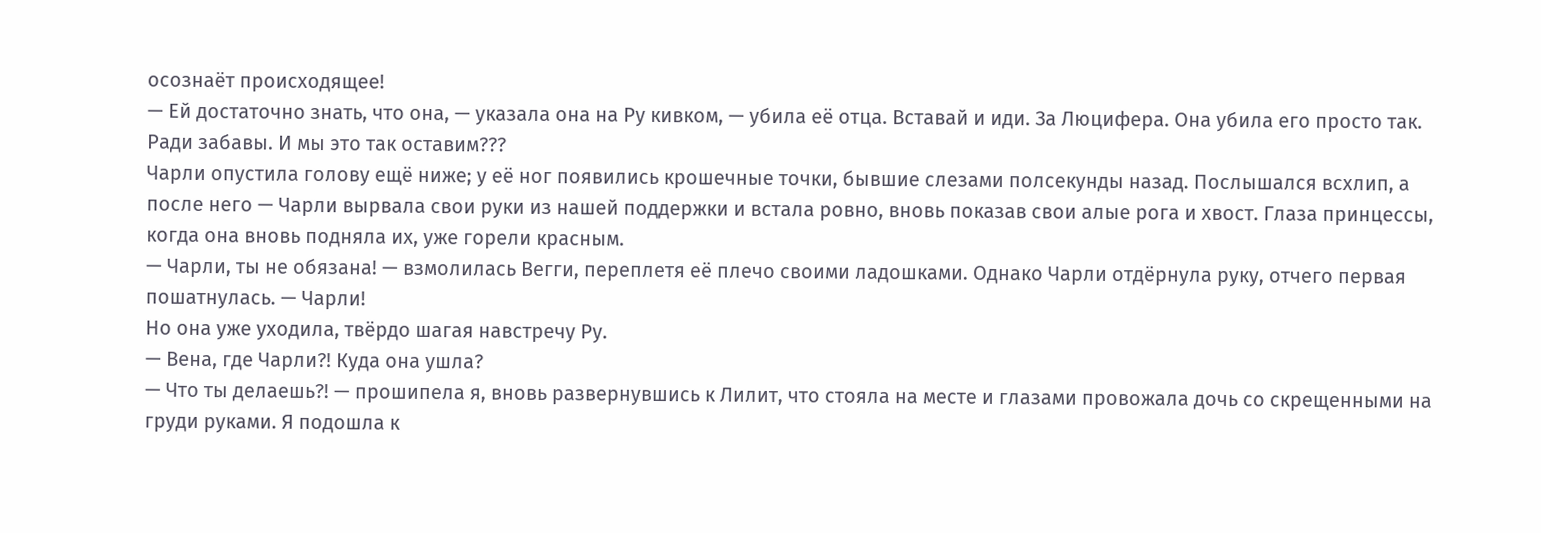осознаёт происходящее!
— Ей достаточно знать, что она, — указала она на Ру кивком, — убила её отца. Вставай и иди. За Люцифера. Она убила его просто так. Ради забавы. И мы это так оставим???
Чарли опустила голову ещё ниже; у её ног появились крошечные точки, бывшие слезами полсекунды назад. Послышался всхлип, а после него — Чарли вырвала свои руки из нашей поддержки и встала ровно, вновь показав свои алые рога и хвост. Глаза принцессы, когда она вновь подняла их, уже горели красным.
— Чарли, ты не обязана! — взмолилась Вегги, переплетя её плечо своими ладошками. Однако Чарли отдёрнула руку, отчего первая пошатнулась. — Чарли!
Но она уже уходила, твёрдо шагая навстречу Ру.
— Вена, где Чарли?! Куда она ушла?
— Что ты делаешь?! — прошипела я, вновь развернувшись к Лилит, что стояла на месте и глазами провожала дочь со скрещенными на груди руками. Я подошла к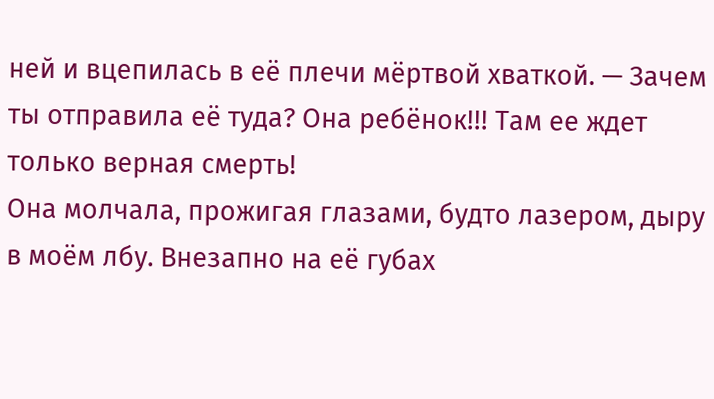ней и вцепилась в её плечи мёртвой хваткой. — Зачем ты отправила её туда? Она ребёнок!!! Там ее ждет только верная смерть!
Она молчала, прожигая глазами, будто лазером, дыру в моём лбу. Внезапно на её губах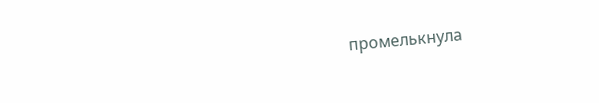промелькнула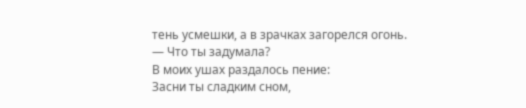тень усмешки, а в зрачках загорелся огонь.
— Что ты задумала?
В моих ушах раздалось пение:
Засни ты сладким сном,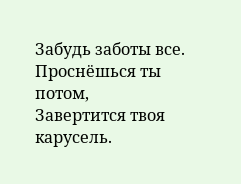Забудь заботы все.
Проснёшься ты потом,
Завертится твоя карусель.